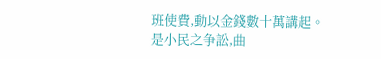班使費,動以金錢數十萬講起。
是小民之争訟,曲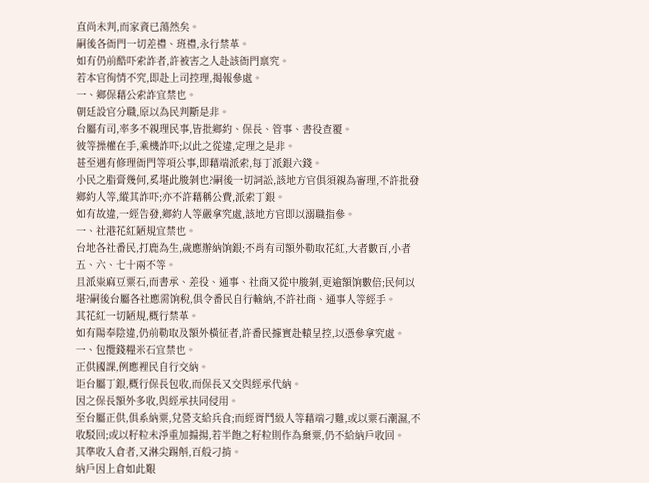直尚未判,而家資已蕩然矣。
嗣後各衙門一切差禮、班禮,永行禁革。
如有仍前酷吓索詐者,許被害之人赴該衙門禀究。
若本官徇情不究,即赴上司控理,揭報參處。
一、鄉保藉公索詐宜禁也。
朝廷設官分職,原以為民判斷是非。
台屬有司,率多不親理民事,皆批鄉約、保長、管事、書役查覆。
彼等操權在手,乘機詐吓;以此之從違,定理之是非。
甚至遇有修理衙門等項公事,即藉端派索,每丁派銀六錢。
小民之脂膏幾何,奚堪此脧剝也?嗣後一切詞訟,該地方官俱須親為審理,不許批發鄉約人等,縱其詐吓;亦不許藉稱公費,派索丁銀。
如有故違,一經告發,鄉約人等嚴拿究處,該地方官即以溺職指參。
一、社港花紅陋規宜禁也。
台地各社番民,打鹿為生,歲應辦納饷銀;不肖有司額外勒取花紅,大者數百,小者五、六、七十兩不等。
且派粜麻豆粟石,而書承、差役、通事、社商又從中脧剝,更逾額饷數倍;民何以堪?嗣後台屬各社應需饷稅,俱令番民自行輸納,不許社商、通事人等經手。
其花紅一切陋規,概行禁革。
如有陽奉陰違,仍前勒取及額外橫征者,許番民據實赴轅呈控,以憑參拿究處。
一、包攬錢糧米石宜禁也。
正供國課,例應裡民自行交納。
讵台屬丁銀,概行保長包收,而保長又交與經承代納。
因之保長額外多收,與經承扶同侵用。
至台屬正供,俱系納粟,兌營支給兵食;而經胥鬥級人等藉端刁難,或以粟石潮濕,不收駁回;或以籽粒未淨重加搧揚,若半飽之籽粒則作為棄粟,仍不給納戶收回。
其準收入倉者,又淋尖踢斛,百般刁掯。
納戶因上倉如此艱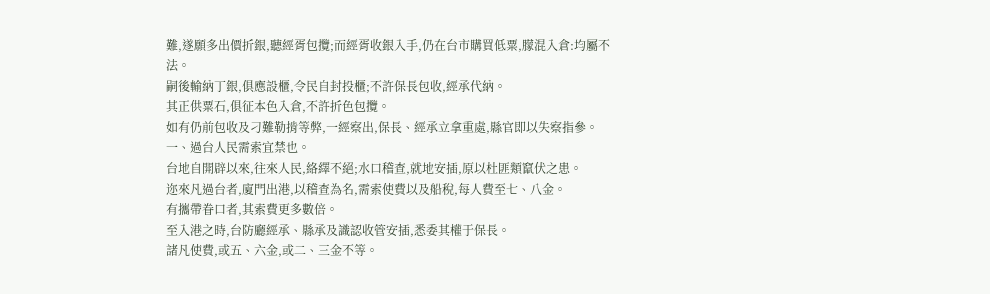難,遂願多出價折銀,聽經胥包攬;而經胥收銀入手,仍在台市購買低粟,朦混入倉:均屬不法。
嗣後輸納丁銀,俱應設櫃,令民自封投櫃;不許保長包收,經承代納。
其正供粟石,俱征本色入倉,不許折色包攬。
如有仍前包收及刁難勒掯等弊,一經察出,保長、經承立拿重處,縣官即以失察指參。
一、過台人民需索宜禁也。
台地自開辟以來,往來人民,絡繹不絕;水口稽查,就地安插,原以杜匪類竄伏之患。
迩來凡過台者,廈門出港,以稽查為名,需索使費以及船稅,每人費至七、八金。
有攜帶眷口者,其索費更多數倍。
至入港之時,台防廳經承、縣承及識認收管安插,悉委其權于保長。
諸凡使費,或五、六金,或二、三金不等。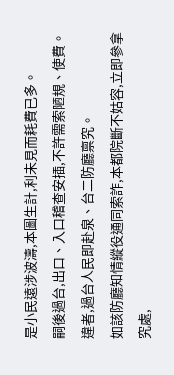是小民遠涉波濤,本圖生計,利未見而耗費已多。
嗣後過台,出口、入口稽查安插,不許需索陋規、使費。
違者,過台人民即赴泉、台二防廳禀究。
如該防廳知情縱役通同索詐,本都院斷不姑容,立即參拿究處,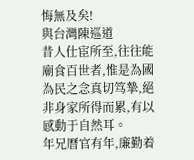悔無及矣!
與台灣陳巡道
昔人仕宦所至,往往能廟食百世者,惟是為國為民之念真切笃摯,絕非身家所得而累,有以感動于自然耳。
年兄曆官有年,廉勤着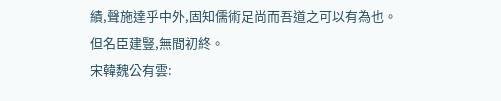績,聲施達乎中外,固知儒術足尚而吾道之可以有為也。
但名臣建豎,無間初終。
宋韓魏公有雲: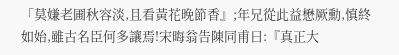「莫嫌老圃秋容淡,且看黃花晚節香』;年兄從此益懋厥勳,慎終如始,雖古名臣何多讓焉!宋晦翁告陳同甫曰:『真正大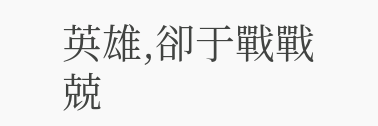英雄,卻于戰戰兢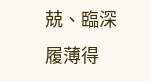兢、臨深履薄得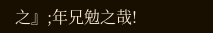之』;年兄勉之哉!